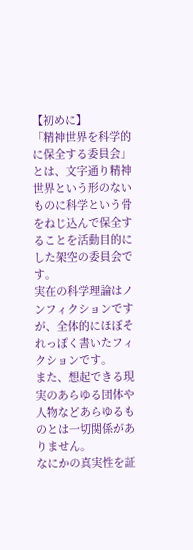【初めに】
「精神世界を科学的に保全する委員会」とは、文字通り精神世界という形のないものに科学という骨をねじ込んで保全することを活動目的にした架空の委員会です。
実在の科学理論はノンフィクションですが、全体的にほぼそれっぽく書いたフィクションです。
また、想起できる現実のあらゆる団体や人物などあらゆるものとは一切関係がありません。
なにかの真実性を証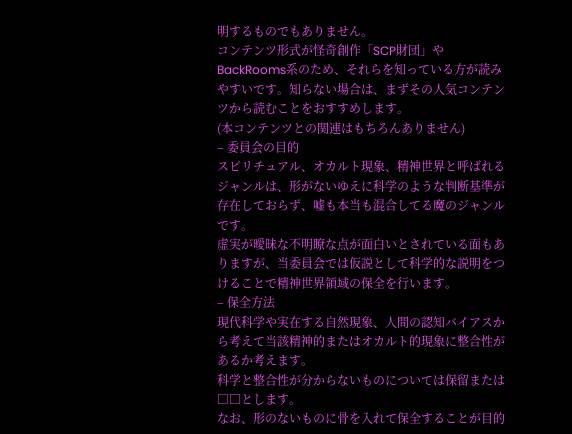明するものでもありません。
コンテンツ形式が怪奇創作「SCP財団」やBackRooms系のため、それらを知っている方が読みやすいです。知らない場合は、まずその人気コンテンツから読むことをおすすめします。
(本コンテンツとの関連はもちろんありません)
– 委員会の目的
スピリチュアル、オカルト現象、精神世界と呼ばれるジャンルは、形がないゆえに科学のような判断基準が存在しておらず、嘘も本当も混合してる魔のジャンルです。
虚実が曖昧な不明瞭な点が面白いとされている面もありますが、当委員会では仮説として科学的な説明をつけることで精神世界領域の保全を行います。
– 保全方法
現代科学や実在する自然現象、人間の認知バイアスから考えて当該精神的またはオカルト的現象に整合性があるか考えます。
科学と整合性が分からないものについては保留または□□とします。
なお、形のないものに骨を入れて保全することが目的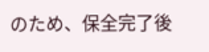のため、保全完了後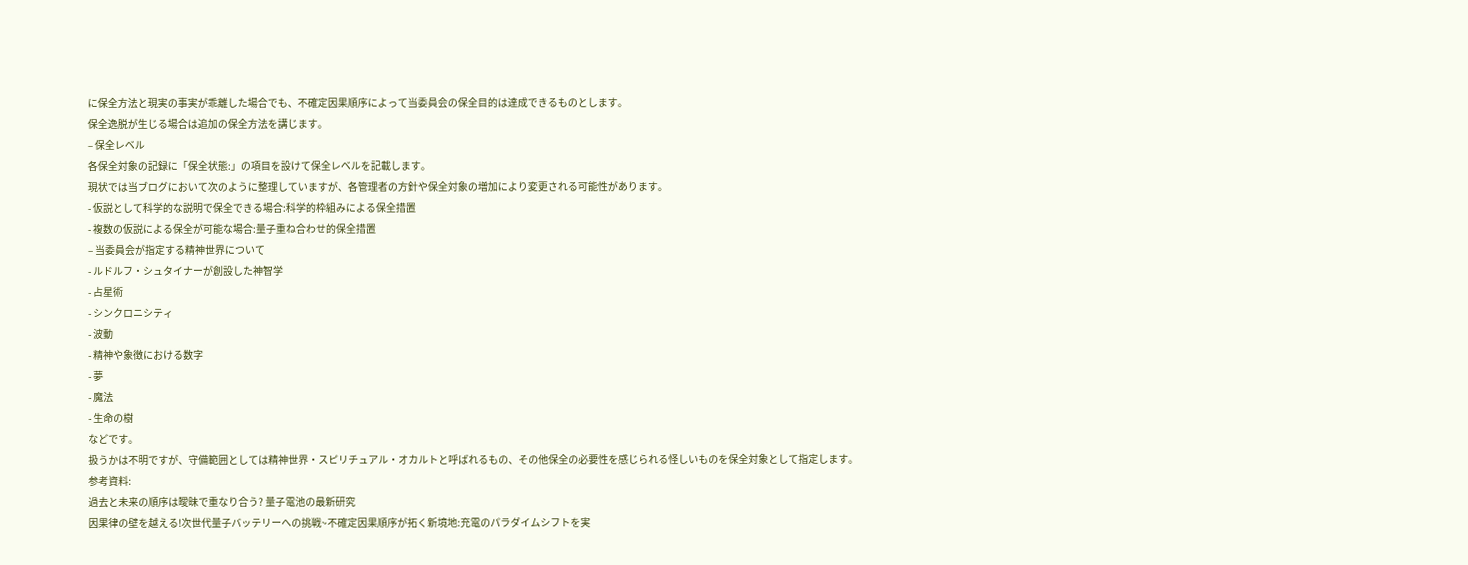に保全方法と現実の事実が乖離した場合でも、不確定因果順序によって当委員会の保全目的は達成できるものとします。
保全逸脱が生じる場合は追加の保全方法を講じます。
– 保全レベル
各保全対象の記録に「保全状態:」の項目を設けて保全レベルを記載します。
現状では当ブログにおいて次のように整理していますが、各管理者の方針や保全対象の増加により変更される可能性があります。
- 仮説として科学的な説明で保全できる場合:科学的枠組みによる保全措置
- 複数の仮説による保全が可能な場合:量子重ね合わせ的保全措置
– 当委員会が指定する精神世界について
- ルドルフ・シュタイナーが創設した神智学
- 占星術
- シンクロニシティ
- 波動
- 精神や象徴における数字
- 夢
- 魔法
- 生命の樹
などです。
扱うかは不明ですが、守備範囲としては精神世界・スピリチュアル・オカルトと呼ばれるもの、その他保全の必要性を感じられる怪しいものを保全対象として指定します。
参考資料:
過去と未来の順序は曖昧で重なり合う? 量子電池の最新研究
因果律の壁を越える!次世代量子バッテリーへの挑戦~不確定因果順序が拓く新境地:充電のパラダイムシフトを実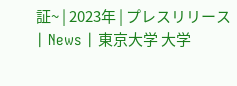証~ | 2023年 | プレスリリース | News | 東京大学 大学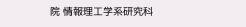院 情報理工学系研究科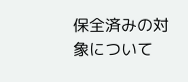保全済みの対象について